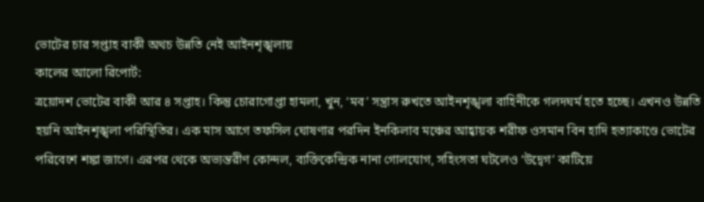ভোটের চার সপ্তাহ বাকী অথচ উন্নতি নেই আইনশৃঙ্খলায়
কালের আলো রিপোর্ট:
ত্রয়োদশ ভোটের বাকী আর ৪ সপ্তাহ। কিন্তু চোরাগোপ্তা হামলা, খুন, ‘মব’ সন্ত্রাস রুখতে আইনশৃঙ্খলা বাহিনীকে গলদঘর্ম হতে হচ্ছে। এখনও উন্নতি হয়নি আইনশৃঙ্খলা পরিস্থিতির। এক মাস আগে তফসিল ঘোষণার পরদিন ইনকিলাব মঞ্চের আহ্বায়ক শরীফ ওসমান বিন হাদি হত্যাকাণ্ডে ভোটের পরিবেশে শঙ্কা জাগে। এরপর থেকে অভ্যন্তরীণ কোন্দল, ব্যক্তিকেন্দ্রিক নানা গোলযোগ, সহিংসতা ঘটলেও ‘উদ্বেগ’ কাটিয়ে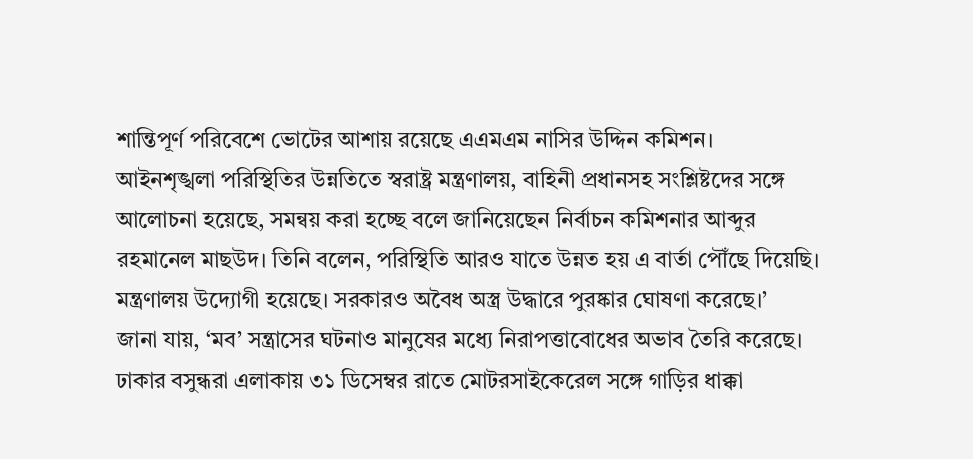শান্তিপূর্ণ পরিবেশে ভোটের আশায় রয়েছে এএমএম নাসির উদ্দিন কমিশন।
আইনশৃঙ্খলা পরিস্থিতির উন্নতিতে স্বরাষ্ট্র মন্ত্রণালয়, বাহিনী প্রধানসহ সংশ্লিষ্টদের সঙ্গে আলোচনা হয়েছে, সমন্বয় করা হচ্ছে বলে জানিয়েছেন নির্বাচন কমিশনার আব্দুর রহমানেল মাছউদ। তিনি বলেন, পরিস্থিতি আরও যাতে উন্নত হয় এ বার্তা পৌঁছে দিয়েছি। মন্ত্রণালয় উদ্যোগী হয়েছে। সরকারও অবৈধ অস্ত্র উদ্ধারে পুরষ্কার ঘোষণা করেছে।’
জানা যায়, ‘মব’ সন্ত্রাসের ঘটনাও মানুষের মধ্যে নিরাপত্তাবোধের অভাব তৈরি করেছে। ঢাকার বসুন্ধরা এলাকায় ৩১ ডিসেম্বর রাতে মোটরসাইকেরেল সঙ্গে গাড়ির ধাক্কা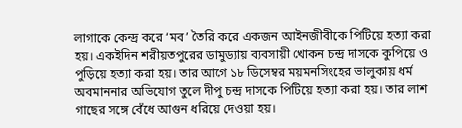লাগাকে কেন্দ্র করে ‘মব’ তৈরি করে একজন আইনজীবীকে পিটিয়ে হত্যা করা হয়। একইদিন শরীয়তপুরের ডামুড্যায় ব্যবসায়ী খোকন চন্দ্র দাসকে কুপিয়ে ও পুড়িয়ে হত্যা করা হয়। তার আগে ১৮ ডিসেম্বর ময়মনসিংহের ভালুকায় ধর্ম অবমাননার অভিযোগ তুলে দীপু চন্দ্র দাসকে পিটিয়ে হত্যা করা হয়। তার লাশ গাছের সঙ্গে বেঁধে আগুন ধরিয়ে দেওয়া হয়।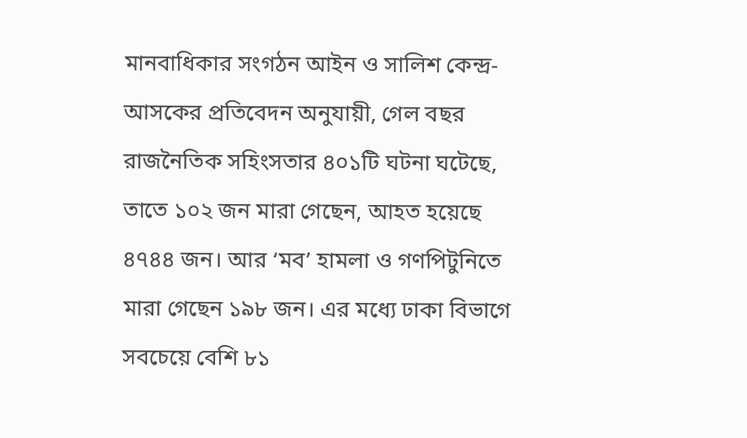মানবাধিকার সংগঠন আইন ও সালিশ কেন্দ্র-আসকের প্রতিবেদন অনুযায়ী, গেল বছর রাজনৈতিক সহিংসতার ৪০১টি ঘটনা ঘটেছে, তাতে ১০২ জন মারা গেছেন, আহত হয়েছে ৪৭৪৪ জন। আর ‘মব’ হামলা ও গণপিটুনিতে মারা গেছেন ১৯৮ জন। এর মধ্যে ঢাকা বিভাগে সবচেয়ে বেশি ৮১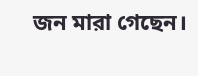জন মারা গেছেন।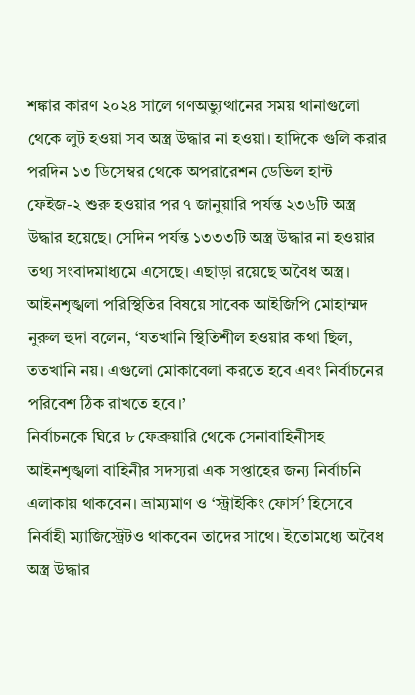শঙ্কার কারণ ২০২৪ সালে গণঅভ্যুত্থানের সময় থানাগুলো থেকে লুট হওয়া সব অস্ত্র উদ্ধার না হওয়া। হাদিকে গুলি করার পরদিন ১৩ ডিসেম্বর থেকে অপরারেশন ডেভিল হান্ট ফেইজ-২ শুরু হওয়ার পর ৭ জানুয়ারি পর্যন্ত ২৩৬টি অস্ত্র উদ্ধার হয়েছে। সেদিন পর্যন্ত ১৩৩৩টি অস্ত্র উদ্ধার না হওয়ার তথ্য সংবাদমাধ্যমে এসেছে। এছাড়া রয়েছে অবৈধ অস্ত্র।
আইনশৃঙ্খলা পরিস্থিতির বিষয়ে সাবেক আইজিপি মোহাম্মদ নুরুল হুদা বলেন, ‘যতখানি স্থিতিশীল হওয়ার কথা ছিল, ততখানি নয়। এগুলো মোকাবেলা করতে হবে এবং নির্বাচনের পরিবেশ ঠিক রাখতে হবে।’
নির্বাচনকে ঘিরে ৮ ফেব্রুয়ারি থেকে সেনাবাহিনীসহ আইনশৃঙ্খলা বাহিনীর সদস্যরা এক সপ্তাহের জন্য নির্বাচনি এলাকায় থাকবেন। ভ্রাম্যমাণ ও ‘স্ট্রাইকিং ফোর্স’ হিসেবে নির্বাহী ম্যাজিস্ট্রেটও থাকবেন তাদের সাথে। ইতোমধ্যে অবৈধ অস্ত্র উদ্ধার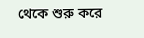থেকে শুরু করে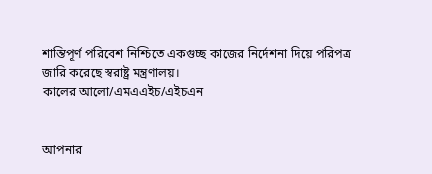শান্তিপূর্ণ পরিবেশ নিশ্চিতে একগুচ্ছ কাজের নির্দেশনা দিয়ে পরিপত্র জারি করেছে স্বরাষ্ট্র মন্ত্রণালয়।
কালের আলো/এমএএইচ/এইচএন


আপনার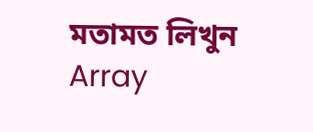মতামত লিখুন
Array